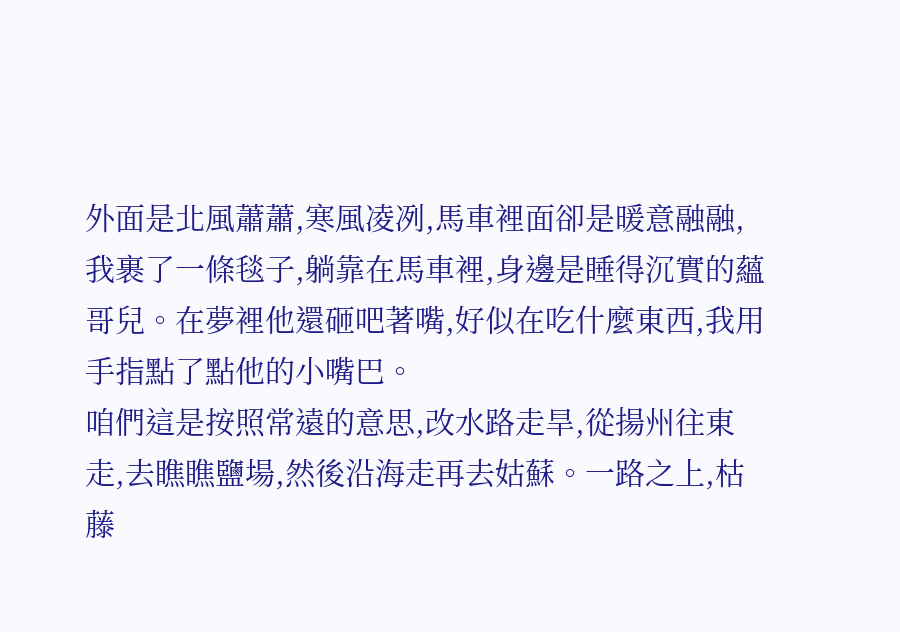外面是北風蕭蕭,寒風凌冽,馬車裡面卻是暖意融融,我裹了一條毯子,躺靠在馬車裡,身邊是睡得沉實的蘊哥兒。在夢裡他還砸吧著嘴,好似在吃什麼東西,我用手指點了點他的小嘴巴。
咱們這是按照常遠的意思,改水路走旱,從揚州往東走,去瞧瞧鹽場,然後沿海走再去姑蘇。一路之上,枯藤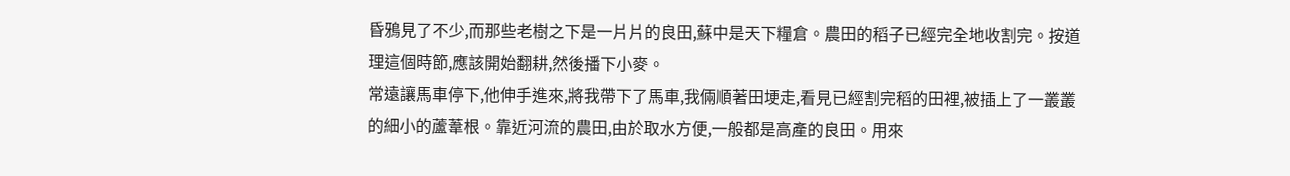昏鴉見了不少,而那些老樹之下是一片片的良田,蘇中是天下糧倉。農田的稻子已經完全地收割完。按道理這個時節,應該開始翻耕,然後播下小麥。
常遠讓馬車停下,他伸手進來,將我帶下了馬車,我倆順著田埂走,看見已經割完稻的田裡,被插上了一叢叢的細小的蘆葦根。靠近河流的農田,由於取水方便,一般都是高產的良田。用來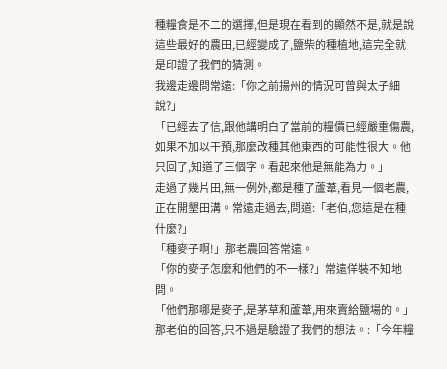種糧食是不二的選擇,但是現在看到的顯然不是,就是說這些最好的農田,已經變成了,鹽柴的種植地,這完全就是印證了我們的猜測。
我邊走邊問常遠:「你之前揚州的情況可曾與太子細說?」
「已經去了信,跟他講明白了當前的糧價已經嚴重傷農,如果不加以干預,那麼改種其他東西的可能性很大。他只回了,知道了三個字。看起來他是無能為力。」
走過了幾片田,無一例外,都是種了蘆葦,看見一個老農,正在開墾田溝。常遠走過去,問道:「老伯,您這是在種什麼?」
「種麥子啊!」那老農回答常遠。
「你的麥子怎麼和他們的不一樣?」常遠佯裝不知地問。
「他們那哪是麥子,是茅草和蘆葦,用來賣給鹽場的。」那老伯的回答,只不過是驗證了我們的想法。:「今年糧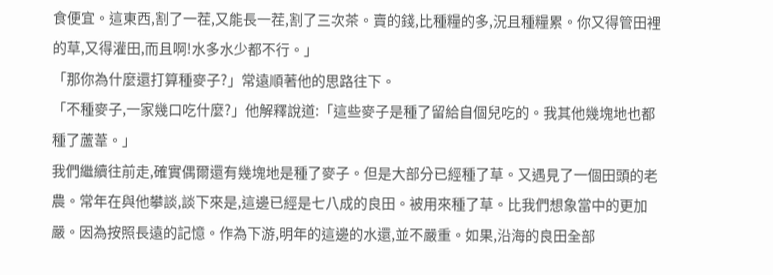食便宜。這東西,割了一茬,又能長一茬,割了三次茶。賣的錢,比種糧的多,況且種糧累。你又得管田裡的草,又得灌田,而且啊!水多水少都不行。」
「那你為什麼還打算種麥子?」常遠順著他的思路往下。
「不種麥子,一家幾口吃什麼?」他解釋說道:「這些麥子是種了留給自個兒吃的。我其他幾塊地也都種了蘆葦。」
我們繼續往前走,確實偶爾還有幾塊地是種了麥子。但是大部分已經種了草。又遇見了一個田頭的老農。常年在與他攀談,談下來是,這邊已經是七八成的良田。被用來種了草。比我們想象當中的更加嚴。因為按照長遠的記憶。作為下游,明年的這邊的水還,並不嚴重。如果,沿海的良田全部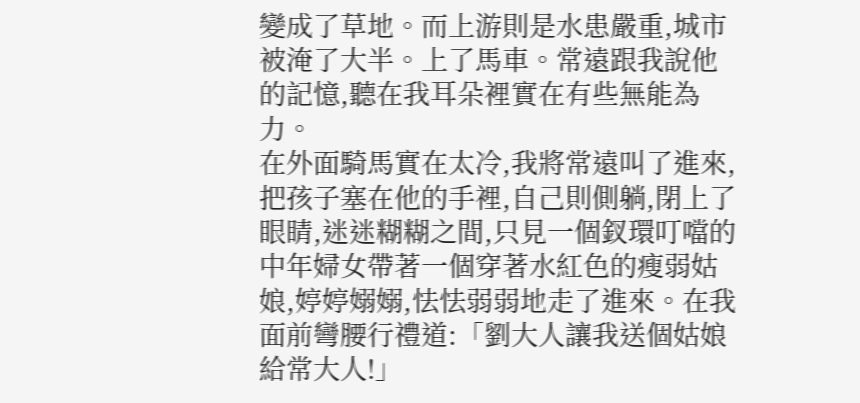變成了草地。而上游則是水患嚴重,城市被淹了大半。上了馬車。常遠跟我說他的記憶,聽在我耳朵裡實在有些無能為力。
在外面騎馬實在太冷,我將常遠叫了進來,把孩子塞在他的手裡,自己則側躺,閉上了眼睛,迷迷糊糊之間,只見一個釵環叮噹的中年婦女帶著一個穿著水紅色的瘦弱姑娘,婷婷嫋嫋,怯怯弱弱地走了進來。在我面前彎腰行禮道:「劉大人讓我送個姑娘給常大人!」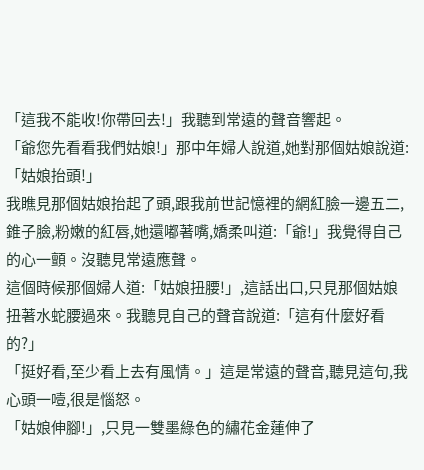「這我不能收!你帶回去!」我聽到常遠的聲音響起。
「爺您先看看我們姑娘!」那中年婦人說道,她對那個姑娘說道:「姑娘抬頭!」
我瞧見那個姑娘抬起了頭,跟我前世記憶裡的網紅臉一邊五二,錐子臉,粉嫩的紅唇,她還嘟著嘴,嬌柔叫道:「爺!」我覺得自己的心一顫。沒聽見常遠應聲。
這個時候那個婦人道:「姑娘扭腰!」,這話出口,只見那個姑娘扭著水蛇腰過來。我聽見自己的聲音說道:「這有什麼好看的?」
「挺好看,至少看上去有風情。」這是常遠的聲音,聽見這句,我心頭一噎,很是惱怒。
「姑娘伸腳!」,只見一雙墨綠色的繡花金蓮伸了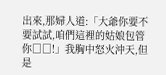出來,那婦人道:「大爺你要不要試試,咱們這裡的姑娘包管你□□!」我胸中怒火沖天,但是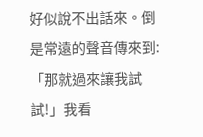好似說不出話來。倒是常遠的聲音傳來到:「那就過來讓我試試!」我看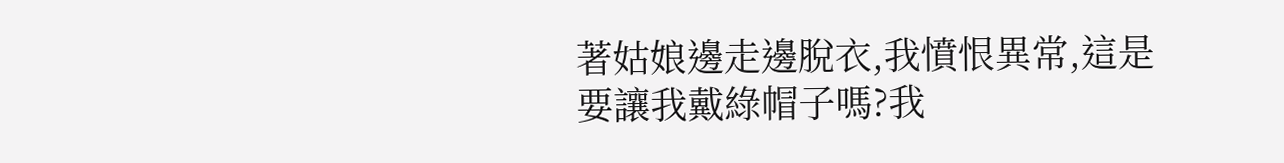著姑娘邊走邊脫衣,我憤恨異常,這是要讓我戴綠帽子嗎?我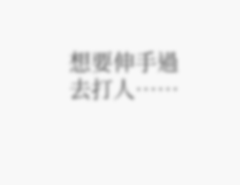想要伸手過去打人……